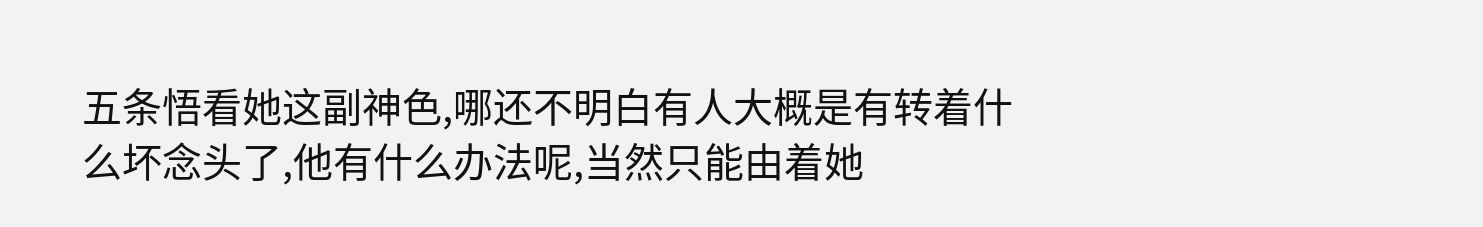五条悟看她这副神色,哪还不明白有人大概是有转着什么坏念头了,他有什么办法呢,当然只能由着她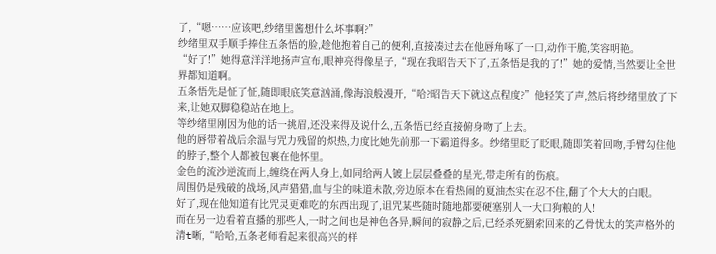了,“嗯……应该吧,纱绪里酱想什么坏事啊?”
纱绪里双手顺手捧住五条悟的脸,趁他抱着自己的便利,直接凑过去在他唇角啄了一口,动作干脆,笑容明艳。
“好了!”她得意洋洋地扬声宣布,眼神亮得像星子,“现在我昭告天下了,五条悟是我的了!”她的爱情,当然要让全世界都知道啊。
五条悟先是怔了怔,随即眼底笑意汹涌,像海浪般漫开,“哈?昭告天下就这点程度?”他轻笑了声,然后将纱绪里放了下来,让她双脚稳稳站在地上。
等纱绪里刚因为他的话一挑眉,还没来得及说什么,五条悟已经直接俯身吻了上去。
他的唇带着战后余温与咒力残留的炽热,力度比她先前那一下霸道得多。纱绪里眨了眨眼,随即笑着回吻,手臂勾住他的脖子,整个人都被包裹在他怀里。
金色的流沙逆流而上,缠绕在两人身上,如同给两人镀上层层叠叠的星光,带走所有的伤痕。
周围仍是残破的战场,风声猎猎,血与尘的味道未散,旁边原本在看热闹的夏油杰实在忍不住,翻了个大大的白眼。
好了,现在他知道有比咒灵更难吃的东西出现了,诅咒某些随时随地都要硬塞别人一大口狗粮的人!
而在另一边看着直播的那些人,一时之间也是神色各异,瞬间的寂静之后,已经杀死羂索回来的乙骨忧太的笑声格外的清t晰,“哈哈,五条老师看起来很高兴的样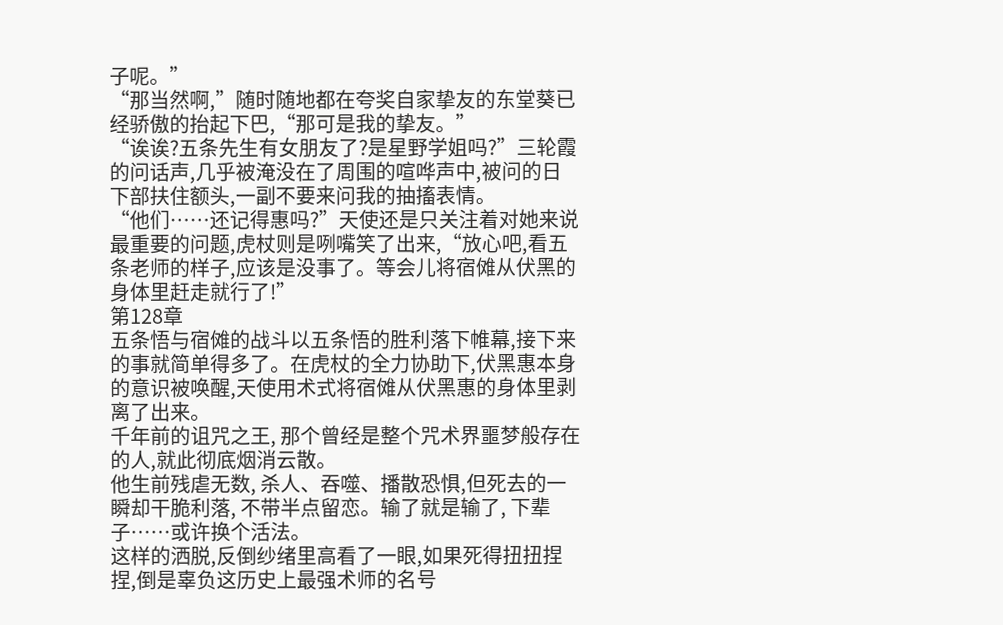子呢。”
“那当然啊,”随时随地都在夸奖自家挚友的东堂葵已经骄傲的抬起下巴,“那可是我的挚友。”
“诶诶?五条先生有女朋友了?是星野学姐吗?”三轮霞的问话声,几乎被淹没在了周围的喧哗声中,被问的日下部扶住额头,一副不要来问我的抽搐表情。
“他们……还记得惠吗?”天使还是只关注着对她来说最重要的问题,虎杖则是咧嘴笑了出来,“放心吧,看五条老师的样子,应该是没事了。等会儿将宿傩从伏黑的身体里赶走就行了!”
第128章
五条悟与宿傩的战斗以五条悟的胜利落下帷幕,接下来的事就简单得多了。在虎杖的全力协助下,伏黑惠本身的意识被唤醒,天使用术式将宿傩从伏黑惠的身体里剥离了出来。
千年前的诅咒之王, 那个曾经是整个咒术界噩梦般存在的人,就此彻底烟消云散。
他生前残虐无数, 杀人、吞噬、播散恐惧,但死去的一瞬却干脆利落, 不带半点留恋。输了就是输了, 下辈子……或许换个活法。
这样的洒脱,反倒纱绪里高看了一眼,如果死得扭扭捏捏,倒是辜负这历史上最强术师的名号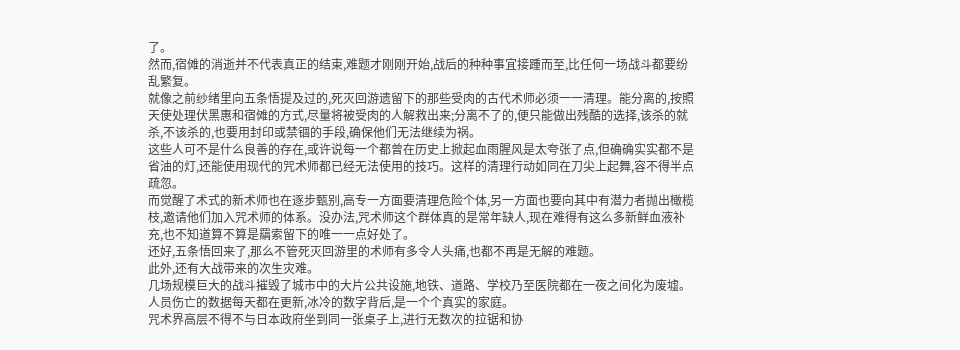了。
然而,宿傩的消逝并不代表真正的结束,难题才刚刚开始,战后的种种事宜接踵而至,比任何一场战斗都要纷乱繁复。
就像之前纱绪里向五条悟提及过的,死灭回游遗留下的那些受肉的古代术师必须一一清理。能分离的,按照天使处理伏黑惠和宿傩的方式,尽量将被受肉的人解救出来;分离不了的,便只能做出残酷的选择,该杀的就杀,不该杀的,也要用封印或禁锢的手段,确保他们无法继续为祸。
这些人可不是什么良善的存在,或许说每一个都曾在历史上掀起血雨腥风是太夸张了点,但确确实实都不是省油的灯,还能使用现代的咒术师都已经无法使用的技巧。这样的清理行动如同在刀尖上起舞,容不得半点疏忽。
而觉醒了术式的新术师也在逐步甄别,高专一方面要清理危险个体,另一方面也要向其中有潜力者抛出橄榄枝,邀请他们加入咒术师的体系。没办法,咒术师这个群体真的是常年缺人,现在难得有这么多新鲜血液补充,也不知道算不算是羂索留下的唯一一点好处了。
还好,五条悟回来了,那么不管死灭回游里的术师有多令人头痛,也都不再是无解的难题。
此外,还有大战带来的次生灾难。
几场规模巨大的战斗摧毁了城市中的大片公共设施,地铁、道路、学校乃至医院都在一夜之间化为废墟。人员伤亡的数据每天都在更新,冰冷的数字背后,是一个个真实的家庭。
咒术界高层不得不与日本政府坐到同一张桌子上,进行无数次的拉锯和协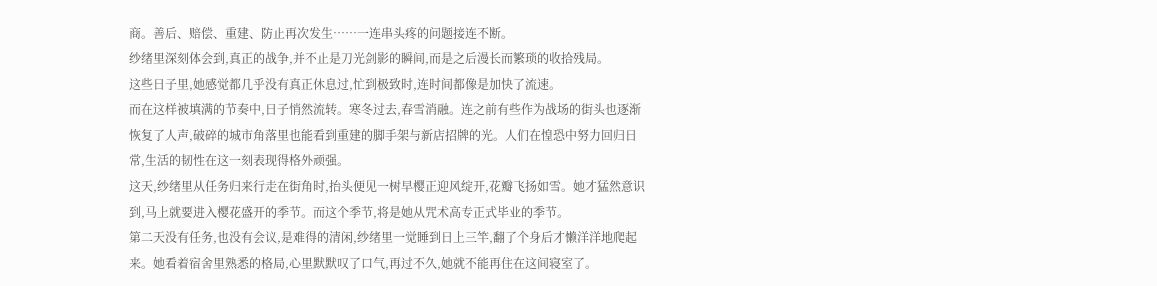商。善后、赔偿、重建、防止再次发生……一连串头疼的问题接连不断。
纱绪里深刻体会到,真正的战争,并不止是刀光剑影的瞬间,而是之后漫长而繁琐的收拾残局。
这些日子里,她感觉都几乎没有真正休息过,忙到极致时,连时间都像是加快了流速。
而在这样被填满的节奏中,日子悄然流转。寒冬过去,春雪消融。连之前有些作为战场的街头也逐渐恢复了人声,破碎的城市角落里也能看到重建的脚手架与新店招牌的光。人们在惶恐中努力回归日常,生活的韧性在这一刻表现得格外顽强。
这天,纱绪里从任务归来行走在街角时,抬头便见一树早樱正迎风绽开,花瓣飞扬如雪。她才猛然意识到,马上就要进入樱花盛开的季节。而这个季节,将是她从咒术高专正式毕业的季节。
第二天没有任务,也没有会议,是难得的清闲,纱绪里一觉睡到日上三竿,翻了个身后才懒洋洋地爬起来。她看着宿舍里熟悉的格局,心里默默叹了口气,再过不久,她就不能再住在这间寝室了。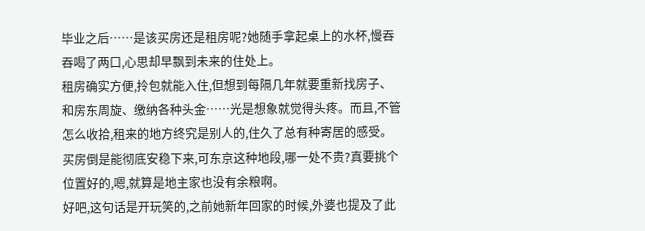毕业之后……是该买房还是租房呢?她随手拿起桌上的水杯,慢吞吞喝了两口,心思却早飘到未来的住处上。
租房确实方便,拎包就能入住,但想到每隔几年就要重新找房子、和房东周旋、缴纳各种头金……光是想象就觉得头疼。而且,不管怎么收拾,租来的地方终究是别人的,住久了总有种寄居的感受。
买房倒是能彻底安稳下来,可东京这种地段,哪一处不贵?真要挑个位置好的,嗯,就算是地主家也没有余粮啊。
好吧,这句话是开玩笑的,之前她新年回家的时候,外婆也提及了此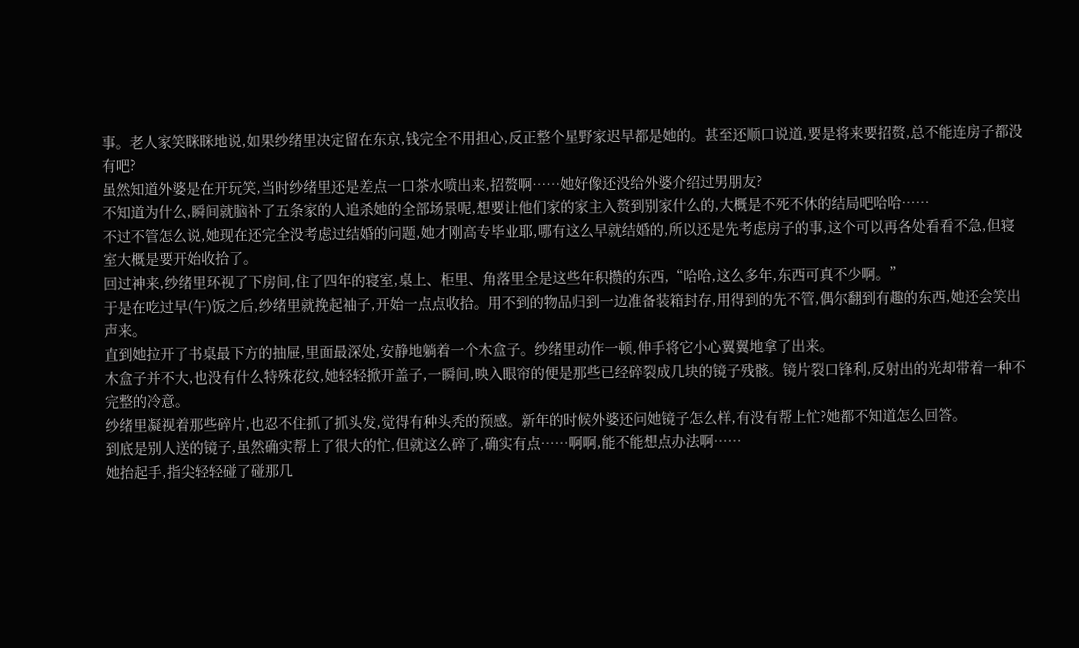事。老人家笑眯眯地说,如果纱绪里决定留在东京,钱完全不用担心,反正整个星野家迟早都是她的。甚至还顺口说道,要是将来要招赘,总不能连房子都没有吧?
虽然知道外婆是在开玩笑,当时纱绪里还是差点一口茶水喷出来,招赘啊……她好像还没给外婆介绍过男朋友?
不知道为什么,瞬间就脑补了五条家的人追杀她的全部场景呢,想要让他们家的家主入赘到别家什么的,大概是不死不休的结局吧哈哈……
不过不管怎么说,她现在还完全没考虑过结婚的问题,她才刚高专毕业耶,哪有这么早就结婚的,所以还是先考虑房子的事,这个可以再各处看看不急,但寝室大概是要开始收拾了。
回过神来,纱绪里环视了下房间,住了四年的寝室,桌上、柜里、角落里全是这些年积攒的东西,“哈哈,这么多年,东西可真不少啊。”
于是在吃过早(午)饭之后,纱绪里就挽起袖子,开始一点点收拾。用不到的物品归到一边准备装箱封存,用得到的先不管,偶尔翻到有趣的东西,她还会笑出声来。
直到她拉开了书桌最下方的抽屉,里面最深处,安静地躺着一个木盒子。纱绪里动作一顿,伸手将它小心翼翼地拿了出来。
木盒子并不大,也没有什么特殊花纹,她轻轻掀开盖子,一瞬间,映入眼帘的便是那些已经碎裂成几块的镜子残骸。镜片裂口锋利,反射出的光却带着一种不完整的冷意。
纱绪里凝视着那些碎片,也忍不住抓了抓头发,觉得有种头秃的预感。新年的时候外婆还问她镜子怎么样,有没有帮上忙?她都不知道怎么回答。
到底是别人送的镜子,虽然确实帮上了很大的忙,但就这么碎了,确实有点……啊啊,能不能想点办法啊……
她抬起手,指尖轻轻碰了碰那几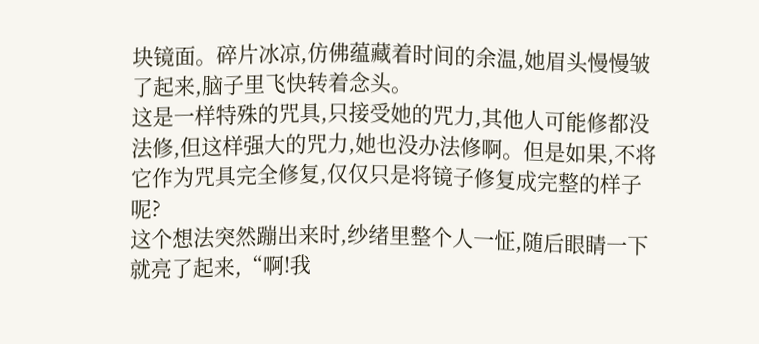块镜面。碎片冰凉,仿佛蕴藏着时间的余温,她眉头慢慢皱了起来,脑子里飞快转着念头。
这是一样特殊的咒具,只接受她的咒力,其他人可能修都没法修,但这样强大的咒力,她也没办法修啊。但是如果,不将它作为咒具完全修复,仅仅只是将镜子修复成完整的样子呢?
这个想法突然蹦出来时,纱绪里整个人一怔,随后眼睛一下就亮了起来,“啊!我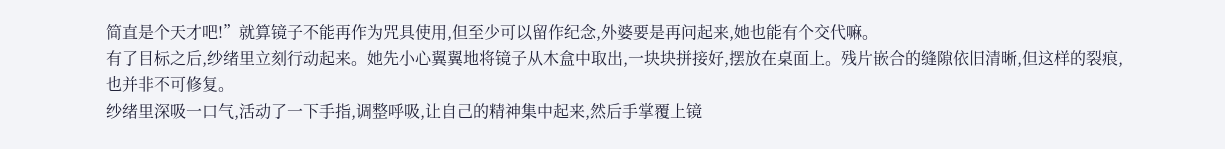简直是个天才吧!”就算镜子不能再作为咒具使用,但至少可以留作纪念,外婆要是再问起来,她也能有个交代嘛。
有了目标之后,纱绪里立刻行动起来。她先小心翼翼地将镜子从木盒中取出,一块块拼接好,摆放在桌面上。残片嵌合的缝隙依旧清晰,但这样的裂痕,也并非不可修复。
纱绪里深吸一口气,活动了一下手指,调整呼吸,让自己的精神集中起来,然后手掌覆上镜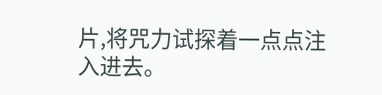片,将咒力试探着一点点注入进去。